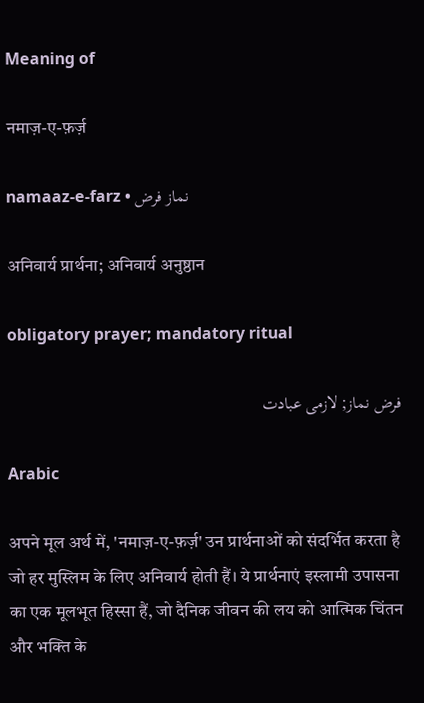Meaning of

नमाज़-ए-फ़र्ज़

namaaz-e-farz • نماز فرض

अनिवार्य प्रार्थना; अनिवार्य अनुष्ठान

obligatory prayer; mandatory ritual

فرض نماز; لازمی عبادت

Arabic

अपने मूल अर्थ में, 'नमाज़-ए-फ़र्ज़' उन प्रार्थनाओं को संदर्भित करता है जो हर मुस्लिम के लिए अनिवार्य होती हैं। ये प्रार्थनाएं इस्लामी उपासना का एक मूलभूत हिस्सा हैं, जो दैनिक जीवन की लय को आत्मिक चिंतन और भक्ति के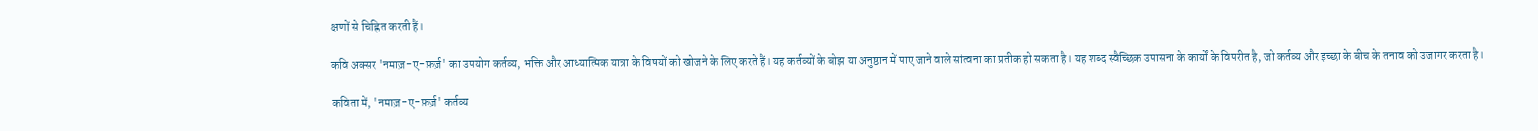क्षणों से चिह्नित करती हैं।

कवि अक्सर 'नमाज़-ए-फ़र्ज़' का उपयोग कर्तव्य, भक्ति और आध्यात्मिक यात्रा के विषयों को खोजने के लिए करते हैं। यह कर्तव्यों के बोझ या अनुष्ठान में पाए जाने वाले सांत्वना का प्रतीक हो सकता है। यह शब्द स्वैच्छिक उपासना के कार्यों के विपरीत है, जो कर्तव्य और इच्छा के बीच के तनाव को उजागर करता है।

कविता में, 'नमाज़-ए-फ़र्ज़' कर्तव्य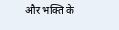और भक्ति के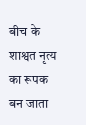बीच के शाश्वत नृत्य का रूपक बन जाता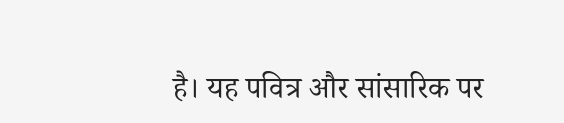है। यह पवित्र और सांसारिक पर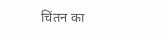चिंतन का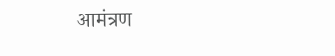आमंत्रण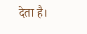देता है।